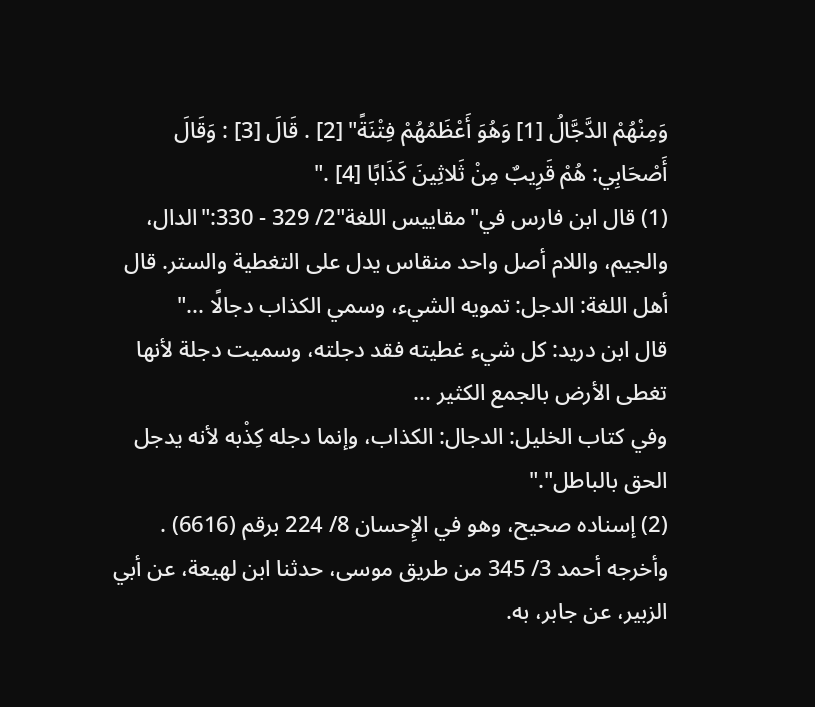وَمِنْهُمْ الدَّجَّالُ [1] وَهُوَ أَعْظَمُهُمْ فِتْنَةً" [2] . قَالَ [3] : وَقَالَ أَصْحَابِي: هُمْ قَرِيبٌ مِنْ ثَلاثِينَ كَذَابًا [4] ."
(1) قال ابن فارس في"مقاييس اللغة"2/ 329 - 330:"الدال، والجيم، واللام أصل واحد منقاس يدل على التغطية والستر. قال أهل اللغة: الدجل: تمويه الشيء، وسمي الكذاب دجالًا ..."
قال ابن دريد: كل شيء غطيته فقد دجلته، وسميت دجلة لأنها تغطى الأرض بالجمع الكثير ...
وفي كتاب الخليل: الدجال: الكذاب، وإنما دجله كِذْبه لأنه يدجل الحق بالباطل"."
(2) إسناده صحيح، وهو في الإِحسان 8/ 224 برقم (6616) .
وأخرجه أحمد 3/ 345 من طريق موسى، حدثنا ابن لهيعة، عن أبي الزبير، عن جابر، به.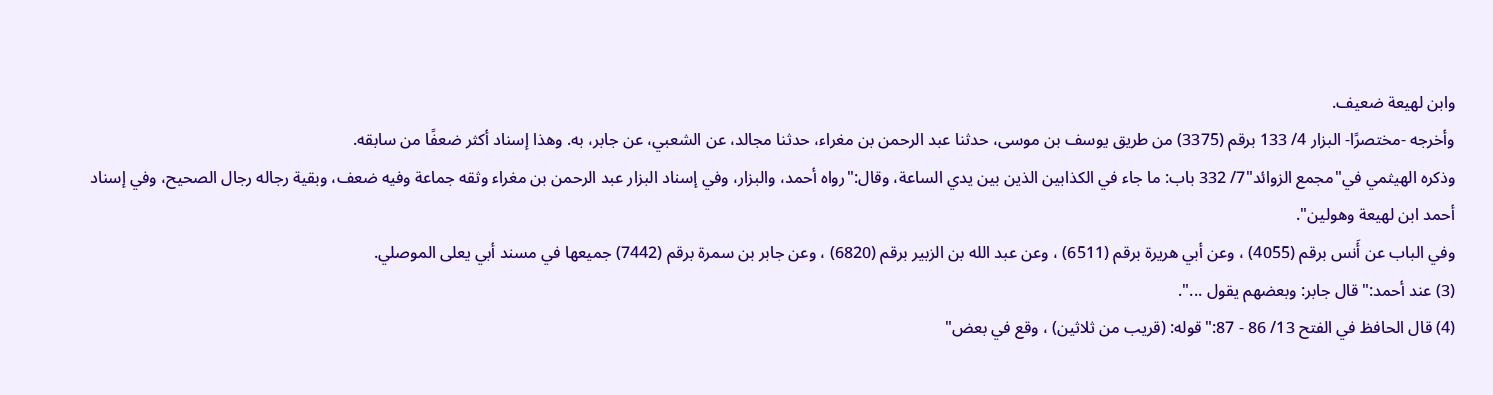وابن لهيعة ضعيف.
وأخرجه -مختصرًا- البزار 4/ 133 برقم (3375) من طريق يوسف بن موسى، حدثنا عبد الرحمن بن مغراء، حدثنا مجالد، عن الشعبي، عن جابر، به. وهذا إسناد أكثر ضعفًا من سابقه.
وذكره الهيثمي في"مجمع الزوائد"7/ 332 باب: ما جاء في الكذابين الذين بين يدي الساعة، وقال:"رواه أحمد، والبزار، وفي إسناد البزار عبد الرحمن بن مغراء وثقه جماعة وفيه ضعف، وبقية رجاله رجال الصحيح، وفي إسناد أحمد ابن لهيعة وهولين".
وفي الباب عن أَنس برقم (4055) ، وعن أبي هريرة برقم (6511) ، وعن عبد الله بن الزبير برقم (6820) ، وعن جابر بن سمرة برقم (7442) جميعها في مسند أبي يعلى الموصلي.
(3) عند أحمد:"قال جابر: وبعضهم يقول ...".
(4) قال الحافظ في الفتح 13/ 86 - 87:"قوله: (قريب من ثلاثين) ، وقع في بعض"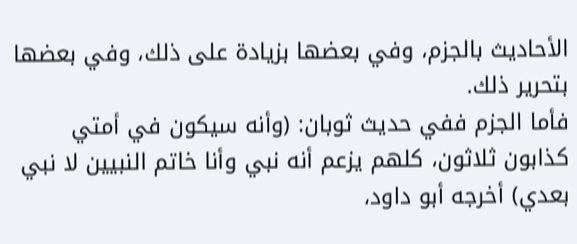الأحاديث بالجزم، وفي بعضها بزيادة على ذلك، وفي بعضها بتحرير ذلك.
فأما الجزم ففي حديث ثوبان: (وأنه سيكون في أمتي كذابون ثلاثون، كلهم يزعم أنه نبي وأنا خاتم النبيين لا نبي بعدي) أخرجه أبو داود،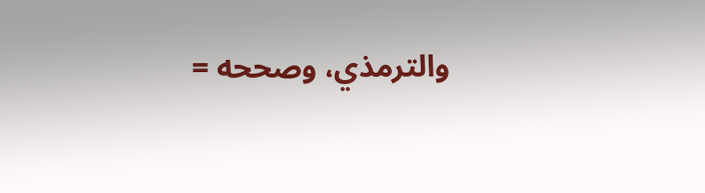والترمذي، وصححه =